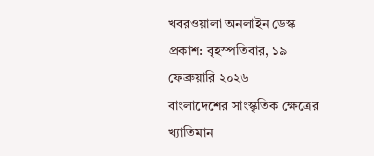খবরওয়ালা অনলাইন ডেস্ক
প্রকাশ: বৃহস্পতিবার, ১৯ ফেব্রুয়ারি ২০২৬
বাংলাদেশের সাংস্কৃতিক ক্ষেত্রের খ্যাতিমান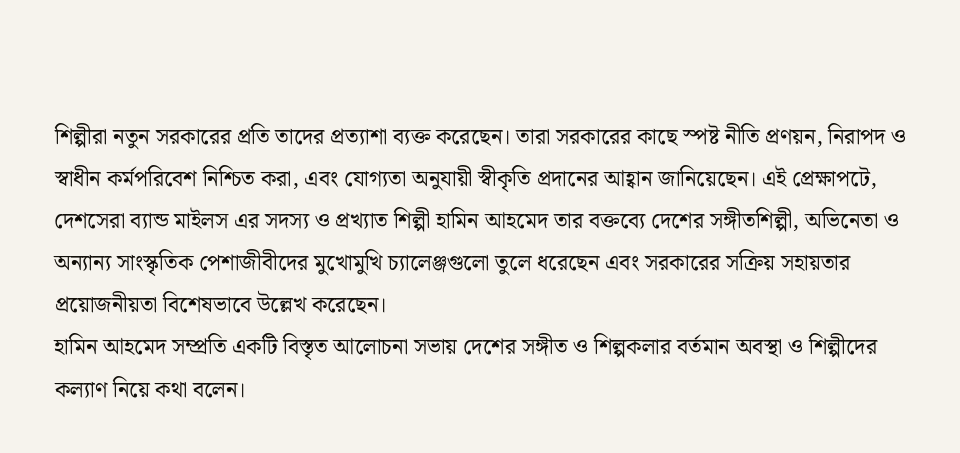শিল্পীরা নতুন সরকারের প্রতি তাদের প্রত্যাশা ব্যক্ত করেছেন। তারা সরকারের কাছে স্পষ্ট নীতি প্রণয়ন, নিরাপদ ও স্বাধীন কর্মপরিবেশ নিশ্চিত করা, এবং যোগ্যতা অনুযায়ী স্বীকৃতি প্রদানের আহ্বান জানিয়েছেন। এই প্রেক্ষাপটে, দেশসেরা ব্যান্ড মাইলস এর সদস্য ও প্রখ্যাত শিল্পী হামিন আহমেদ তার বক্তব্যে দেশের সঙ্গীতশিল্পী, অভিনেতা ও অন্যান্য সাংস্কৃতিক পেশাজীবীদের মুখোমুখি চ্যালেঞ্জগুলো তুলে ধরেছেন এবং সরকারের সক্রিয় সহায়তার প্রয়োজনীয়তা বিশেষভাবে উল্লেখ করেছেন।
হামিন আহমেদ সম্প্রতি একটি বিস্তৃত আলোচনা সভায় দেশের সঙ্গীত ও শিল্পকলার বর্তমান অবস্থা ও শিল্পীদের কল্যাণ নিয়ে কথা বলেন।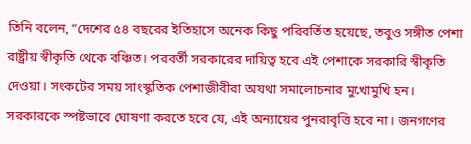তিনি বলেন, “দেশের ৫৪ বছরের ইতিহাসে অনেক কিছু পরিবর্তিত হয়েছে, তবুও সঙ্গীত পেশা রাষ্ট্রীয় স্বীকৃতি থেকে বঞ্চিত। পরবর্তী সরকারের দায়িত্ব হবে এই পেশাকে সরকারি স্বীকৃতি দেওয়া। সংকটের সময় সাংস্কৃতিক পেশাজীবীরা অযথা সমালোচনার মুখোমুখি হন। সরকারকে স্পষ্টভাবে ঘোষণা করতে হবে যে, এই অন্যায়ের পুনরাবৃত্তি হবে না। জনগণের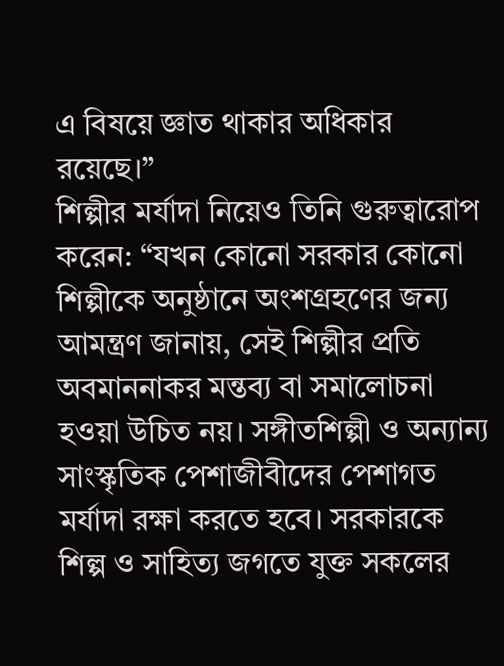এ বিষয়ে জ্ঞাত থাকার অধিকার রয়েছে।”
শিল্পীর মর্যাদা নিয়েও তিনি গুরুত্বারোপ করেন: “যখন কোনো সরকার কোনো শিল্পীকে অনুষ্ঠানে অংশগ্রহণের জন্য আমন্ত্রণ জানায়, সেই শিল্পীর প্রতি অবমাননাকর মন্তব্য বা সমালোচনা হওয়া উচিত নয়। সঙ্গীতশিল্পী ও অন্যান্য সাংস্কৃতিক পেশাজীবীদের পেশাগত মর্যাদা রক্ষা করতে হবে। সরকারকে শিল্প ও সাহিত্য জগতে যুক্ত সকলের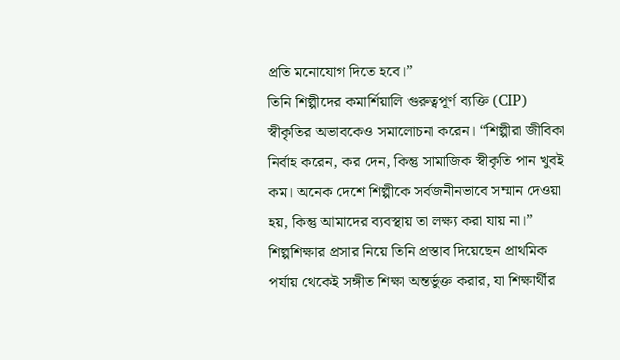প্রতি মনোযোগ দিতে হবে।”
তিনি শিল্পীদের কমার্শিয়ালি গুরুত্বপূর্ণ ব্যক্তি (CIP) স্বীকৃতির অভাবকেও সমালোচনা করেন। “শিল্পীরা জীবিকা নির্বাহ করেন, কর দেন, কিন্তু সামাজিক স্বীকৃতি পান খুবই কম। অনেক দেশে শিল্পীকে সর্বজনীনভাবে সম্মান দেওয়া হয়, কিন্তু আমাদের ব্যবস্থায় তা লক্ষ্য করা যায় না।”
শিল্পশিক্ষার প্রসার নিয়ে তিনি প্রস্তাব দিয়েছেন প্রাথমিক পর্যায় থেকেই সঙ্গীত শিক্ষা অন্তর্ভুক্ত করার, যা শিক্ষার্থীর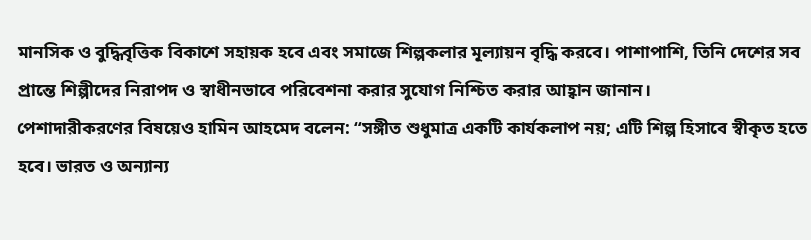মানসিক ও বুদ্ধিবৃত্তিক বিকাশে সহায়ক হবে এবং সমাজে শিল্পকলার মূল্যায়ন বৃদ্ধি করবে। পাশাপাশি, তিনি দেশের সব প্রান্তে শিল্পীদের নিরাপদ ও স্বাধীনভাবে পরিবেশনা করার সুযোগ নিশ্চিত করার আহ্বান জানান।
পেশাদারীকরণের বিষয়েও হামিন আহমেদ বলেন: “সঙ্গীত শুধুমাত্র একটি কার্যকলাপ নয়; এটি শিল্প হিসাবে স্বীকৃত হতে হবে। ভারত ও অন্যান্য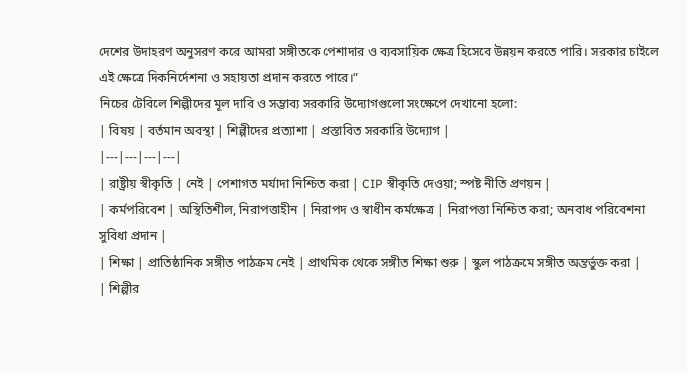দেশের উদাহরণ অনুসরণ করে আমরা সঙ্গীতকে পেশাদার ও ব্যবসায়িক ক্ষেত্র হিসেবে উন্নয়ন করতে পারি। সরকার চাইলে এই ক্ষেত্রে দিকনির্দেশনা ও সহায়তা প্রদান করতে পারে।”
নিচের টেবিলে শিল্পীদের মূল দাবি ও সম্ভাব্য সরকারি উদ্যোগগুলো সংক্ষেপে দেখানো হলো:
| বিষয় | বর্তমান অবস্থা | শিল্পীদের প্রত্যাশা | প্রস্তাবিত সরকারি উদ্যোগ |
|---|---|---|---|
| রাষ্ট্রীয় স্বীকৃতি | নেই | পেশাগত মর্যাদা নিশ্চিত করা | CIP স্বীকৃতি দেওয়া; স্পষ্ট নীতি প্রণয়ন |
| কর্মপরিবেশ | অস্থিতিশীল, নিরাপত্তাহীন | নিরাপদ ও স্বাধীন কর্মক্ষেত্র | নিরাপত্তা নিশ্চিত করা; অনবাধ পরিবেশনা সুবিধা প্রদান |
| শিক্ষা | প্রাতিষ্ঠানিক সঙ্গীত পাঠক্রম নেই | প্রাথমিক থেকে সঙ্গীত শিক্ষা শুরু | স্কুল পাঠক্রমে সঙ্গীত অন্তর্ভুক্ত করা |
| শিল্পীর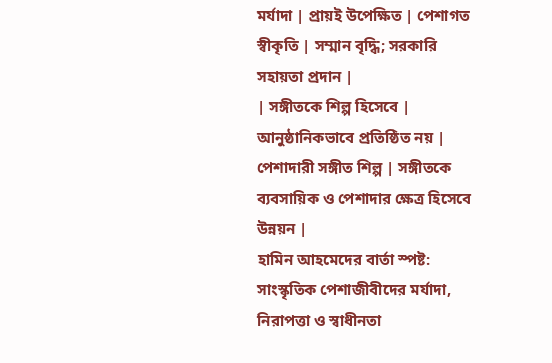মর্যাদা | প্রায়ই উপেক্ষিত | পেশাগত স্বীকৃতি | সম্মান বৃদ্ধি; সরকারি সহায়তা প্রদান |
| সঙ্গীতকে শিল্প হিসেবে | আনুষ্ঠানিকভাবে প্রতিষ্ঠিত নয় | পেশাদারী সঙ্গীত শিল্প | সঙ্গীতকে ব্যবসায়িক ও পেশাদার ক্ষেত্র হিসেবে উন্নয়ন |
হামিন আহমেদের বার্তা স্পষ্ট: সাংস্কৃতিক পেশাজীবীদের মর্যাদা, নিরাপত্তা ও স্বাধীনতা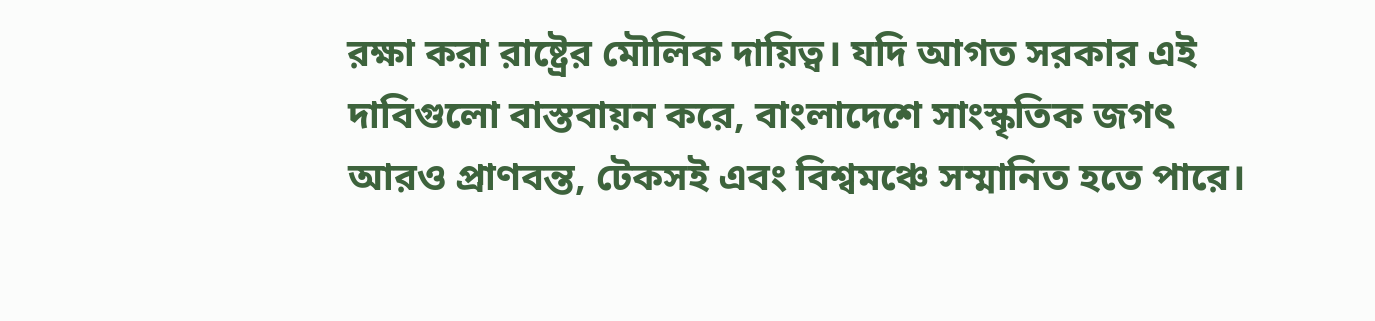রক্ষা করা রাষ্ট্রের মৌলিক দায়িত্ব। যদি আগত সরকার এই দাবিগুলো বাস্তবায়ন করে, বাংলাদেশে সাংস্কৃতিক জগৎ আরও প্রাণবন্ত, টেকসই এবং বিশ্বমঞ্চে সম্মানিত হতে পারে।